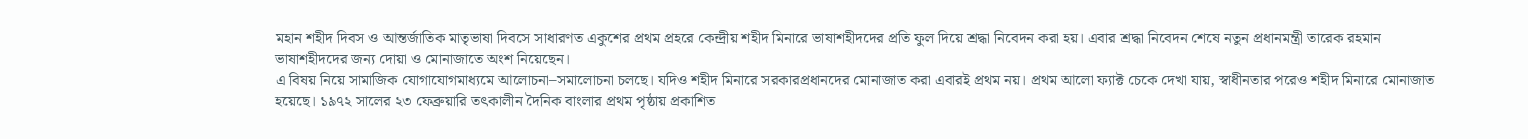মহান শহীদ দিবস ও আন্তর্জাতিক মাতৃভাষা দিবসে সাধারণত একুশের প্রথম প্রহরে কেন্দ্রীয় শহীদ মিনারে ভাষাশহীদদের প্রতি ফুল দিয়ে শ্রদ্ধা নিবেদন করা হয়। এবার শ্রদ্ধা নিবেদন শেষে নতুন প্রধানমন্ত্রী তারেক রহমান ভাষাশহীদদের জন্য দোয়া ও মোনাজাতে অংশ নিয়েছেন।
এ বিষয় নিয়ে সামাজিক যোগাযোগমাধ্যমে আলোচনা–সমালোচনা চলছে। যদিও শহীদ মিনারে সরকারপ্রধানদের মোনাজাত করা এবারই প্রথম নয়। প্রথম আলো ফ্যাক্ট চেকে দেখা যায়, স্বাধীনতার পরেও শহীদ মিনারে মোনাজাত হয়েছে। ১৯৭২ সালের ২৩ ফেব্রুয়ারি তৎকালীন দৈনিক বাংলার প্রথম পৃষ্ঠায় প্রকাশিত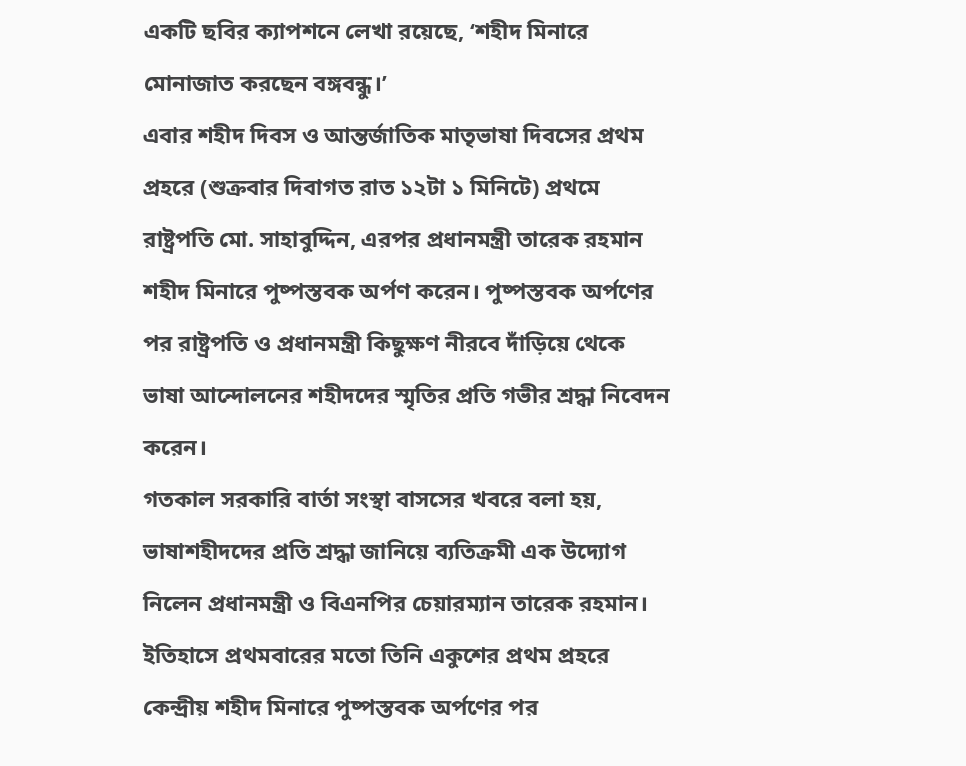একটি ছবির ক্যাপশনে লেখা রয়েছে, ‘শহীদ মিনারে মোনাজাত করছেন বঙ্গবন্ধু।’
এবার শহীদ দিবস ও আন্তর্জাতিক মাতৃভাষা দিবসের প্রথম প্রহরে (শুক্রবার দিবাগত রাত ১২টা ১ মিনিটে) প্রথমে রাষ্ট্রপতি মো. সাহাবুদ্দিন, এরপর প্রধানমন্ত্রী তারেক রহমান শহীদ মিনারে পুষ্পস্তবক অর্পণ করেন। পুষ্পস্তবক অর্পণের পর রাষ্ট্রপতি ও প্রধানমন্ত্রী কিছুক্ষণ নীরবে দাঁড়িয়ে থেকে ভাষা আন্দোলনের শহীদদের স্মৃতির প্রতি গভীর শ্রদ্ধা নিবেদন করেন।
গতকাল সরকারি বার্তা সংস্থা বাসসের খবরে বলা হয়, ভাষাশহীদদের প্রতি শ্রদ্ধা জানিয়ে ব্যতিক্রমী এক উদ্যোগ নিলেন প্রধানমন্ত্রী ও বিএনপির চেয়ারম্যান তারেক রহমান। ইতিহাসে প্রথমবারের মতো তিনি একুশের প্রথম প্রহরে কেন্দ্রীয় শহীদ মিনারে পুষ্পস্তবক অর্পণের পর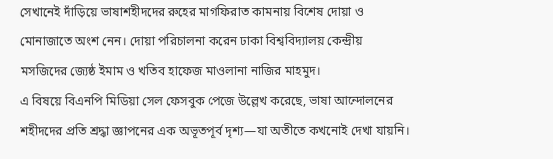সেখানেই দাঁড়িয়ে ভাষাশহীদদের রুহের মাগফিরাত কামনায় বিশেষ দোয়া ও মোনাজাতে অংশ নেন। দোয়া পরিচালনা করেন ঢাকা বিশ্ববিদ্যালয় কেন্দ্রীয় মসজিদের জ্যেষ্ঠ ইমাম ও খতিব হাফেজ মাওলানা নাজির মাহমুদ।
এ বিষয়ে বিএনপি মিডিয়া সেল ফেসবুক পেজে উল্লেখ করেছে, ভাষা আন্দোলনের শহীদদের প্রতি শ্রদ্ধা জ্ঞাপনের এক অভূতপূর্ব দৃশ্য—যা অতীতে কখনোই দেখা যায়নি।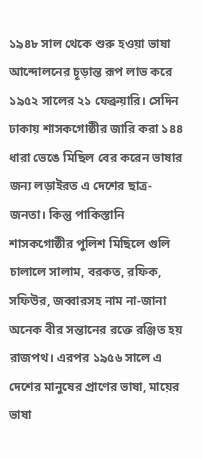১৯৪৮ সাল থেকে শুরু হওয়া ভাষা আন্দোলনের চূড়ান্ত রূপ লাভ করে ১৯৫২ সালের ২১ ফেব্রুয়ারি। সেদিন ঢাকায় শাসকগোষ্ঠীর জারি করা ১৪৪ ধারা ভেঙে মিছিল বের করেন ভাষার জন্য লড়াইরত এ দেশের ছাত্র-জনতা। কিন্তু পাকিস্তানি শাসকগোষ্ঠীর পুলিশ মিছিলে গুলি চালালে সালাম, বরকত, রফিক, সফিউর, জব্বারসহ নাম না-জানা অনেক বীর সন্তানের রক্তে রঞ্জিত হয় রাজপথ। এরপর ১৯৫৬ সালে এ দেশের মানুষের প্রাণের ভাষা, মায়ের ভাষা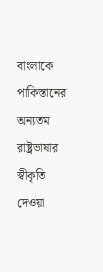বাংলাকে পাকিস্তানের অন্যতম রাষ্ট্রভাষার স্বীকৃতি দেওয়া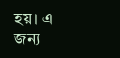হয়। এ জন্য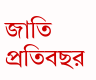জাতি প্রতিবছর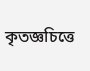কৃতজ্ঞচিত্তে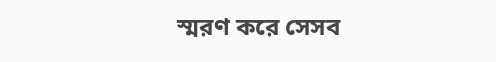স্মরণ করে সেসব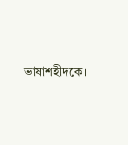ভাষাশহীদকে।